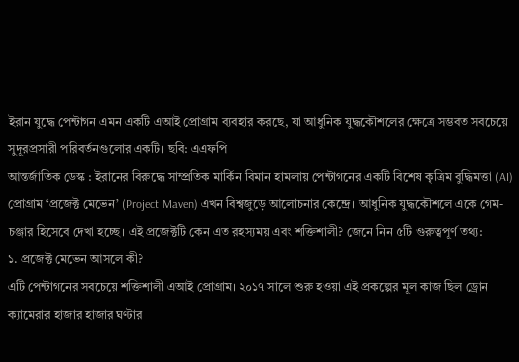ইরান যুদ্ধে পেন্টাগন এমন একটি এআই প্রোগ্রাম ব্যবহার করছে, যা আধুনিক যুদ্ধকৌশলের ক্ষেত্রে সম্ভবত সবচেয়ে সুদূরপ্রসারী পরিবর্তনগুলোর একটি। ছবি: এএফপি
আন্তর্জাতিক ডেস্ক : ইরানের বিরুদ্ধে সাম্প্রতিক মার্কিন বিমান হামলায় পেন্টাগনের একটি বিশেষ কৃত্রিম বুদ্ধিমত্তা (AI) প্রোগ্রাম ‘প্রজেক্ট মেভেন’ (Project Maven) এখন বিশ্বজুড়ে আলোচনার কেন্দ্রে। আধুনিক যুদ্ধকৌশলে একে গেম-চঞ্জার হিসেবে দেখা হচ্ছে। এই প্রজেক্টটি কেন এত রহস্যময় এবং শক্তিশালী? জেনে নিন ৫টি গুরুত্বপূর্ণ তথ্য:
১. প্রজেক্ট মেভেন আসলে কী?
এটি পেন্টাগনের সবচেয়ে শক্তিশালী এআই প্রোগ্রাম। ২০১৭ সালে শুরু হওয়া এই প্রকল্পের মূল কাজ ছিল ড্রোন ক্যামেরার হাজার হাজার ঘণ্টার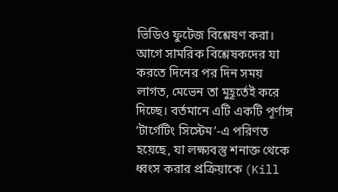ভিডিও ফুটেজ বিশ্লেষণ করা। আগে সামরিক বিশ্লেষকদের যা করতে দিনের পর দিন সময় লাগত, মেভেন তা মুহূর্তেই করে দিচ্ছে। বর্তমানে এটি একটি পূর্ণাঙ্গ ‘টার্গেটিং সিস্টেম’-এ পরিণত হয়েছে, যা লক্ষ্যবস্তু শনাক্ত থেকে ধ্বংস করার প্রক্রিয়াকে (Kill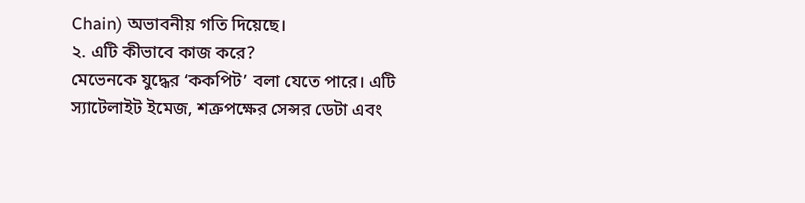Chain) অভাবনীয় গতি দিয়েছে।
২. এটি কীভাবে কাজ করে?
মেভেনকে যুদ্ধের ‘ককপিট’ বলা যেতে পারে। এটি স্যাটেলাইট ইমেজ, শত্রুপক্ষের সেন্সর ডেটা এবং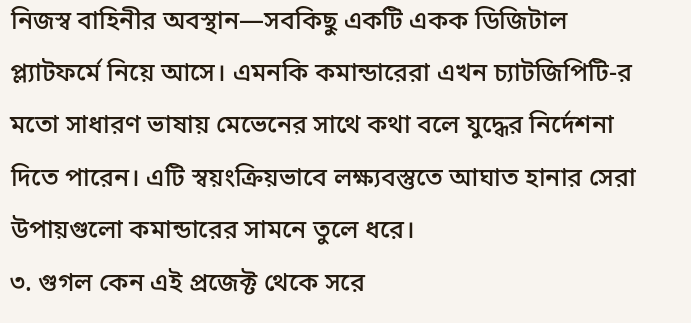নিজস্ব বাহিনীর অবস্থান—সবকিছু একটি একক ডিজিটাল প্ল্যাটফর্মে নিয়ে আসে। এমনকি কমান্ডারেরা এখন চ্যাটজিপিটি-র মতো সাধারণ ভাষায় মেভেনের সাথে কথা বলে যুদ্ধের নির্দেশনা দিতে পারেন। এটি স্বয়ংক্রিয়ভাবে লক্ষ্যবস্তুতে আঘাত হানার সেরা উপায়গুলো কমান্ডারের সামনে তুলে ধরে।
৩. গুগল কেন এই প্রজেক্ট থেকে সরে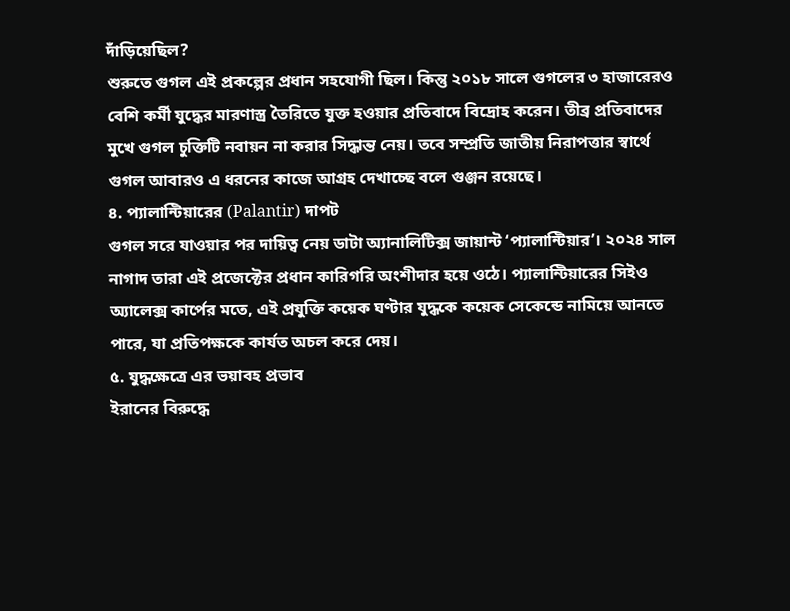দাঁড়িয়েছিল?
শুরুতে গুগল এই প্রকল্পের প্রধান সহযোগী ছিল। কিন্তু ২০১৮ সালে গুগলের ৩ হাজারেরও বেশি কর্মী যুদ্ধের মারণাস্ত্র তৈরিতে যুক্ত হওয়ার প্রতিবাদে বিদ্রোহ করেন। তীব্র প্রতিবাদের মুখে গুগল চুক্তিটি নবায়ন না করার সিদ্ধান্ত নেয়। তবে সম্প্রতি জাতীয় নিরাপত্তার স্বার্থে গুগল আবারও এ ধরনের কাজে আগ্রহ দেখাচ্ছে বলে গুঞ্জন রয়েছে।
৪. প্যালান্টিয়ারের (Palantir) দাপট
গুগল সরে যাওয়ার পর দায়িত্ব নেয় ডাটা অ্যানালিটিক্স জায়ান্ট ‘প্যালান্টিয়ার’। ২০২৪ সাল নাগাদ তারা এই প্রজেক্টের প্রধান কারিগরি অংশীদার হয়ে ওঠে। প্যালান্টিয়ারের সিইও অ্যালেক্স কার্পের মতে, এই প্রযুক্তি কয়েক ঘণ্টার যুদ্ধকে কয়েক সেকেন্ডে নামিয়ে আনতে পারে, যা প্রতিপক্ষকে কার্যত অচল করে দেয়।
৫. যুদ্ধক্ষেত্রে এর ভয়াবহ প্রভাব
ইরানের বিরুদ্ধে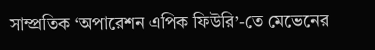সাম্প্রতিক ‘অপারেশন এপিক ফিউরি’-তে মেভেনের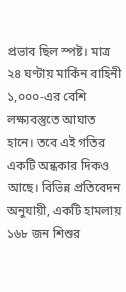প্রভাব ছিল স্পষ্ট। মাত্র ২৪ ঘণ্টায় মার্কিন বাহিনী ১,০০০-এর বেশি লক্ষ্যবস্তুতে আঘাত হানে। তবে এই গতির একটি অন্ধকার দিকও আছে। বিভিন্ন প্রতিবেদন অনুযায়ী, একটি হামলায় ১৬৮ জন শিশুর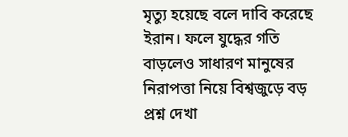মৃত্যু হয়েছে বলে দাবি করেছে ইরান। ফলে যুদ্ধের গতি বাড়লেও সাধারণ মানুষের নিরাপত্তা নিয়ে বিশ্বজুড়ে বড় প্রশ্ন দেখা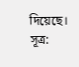দিয়েছে।
সূত্র: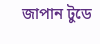জাপান টুডে